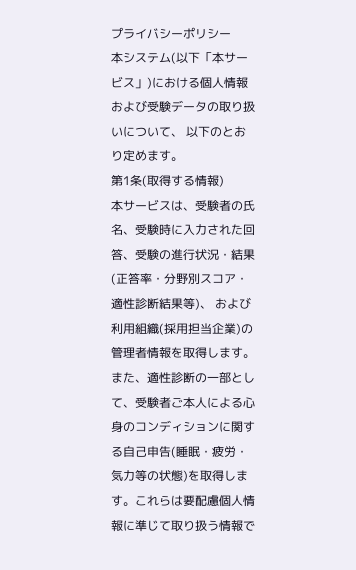プライバシーポリシー
本システム(以下「本サービス」)における個人情報および受験データの取り扱いについて、 以下のとおり定めます。
第1条(取得する情報)
本サービスは、受験者の氏名、受験時に入力された回答、受験の進行状況・結果(正答率・分野別スコア・適性診断結果等)、 および利用組織(採用担当企業)の管理者情報を取得します。
また、適性診断の一部として、受験者ご本人による心身のコンディションに関する自己申告(睡眠・疲労・気力等の状態)を取得します。これらは要配慮個人情報に準じて取り扱う情報で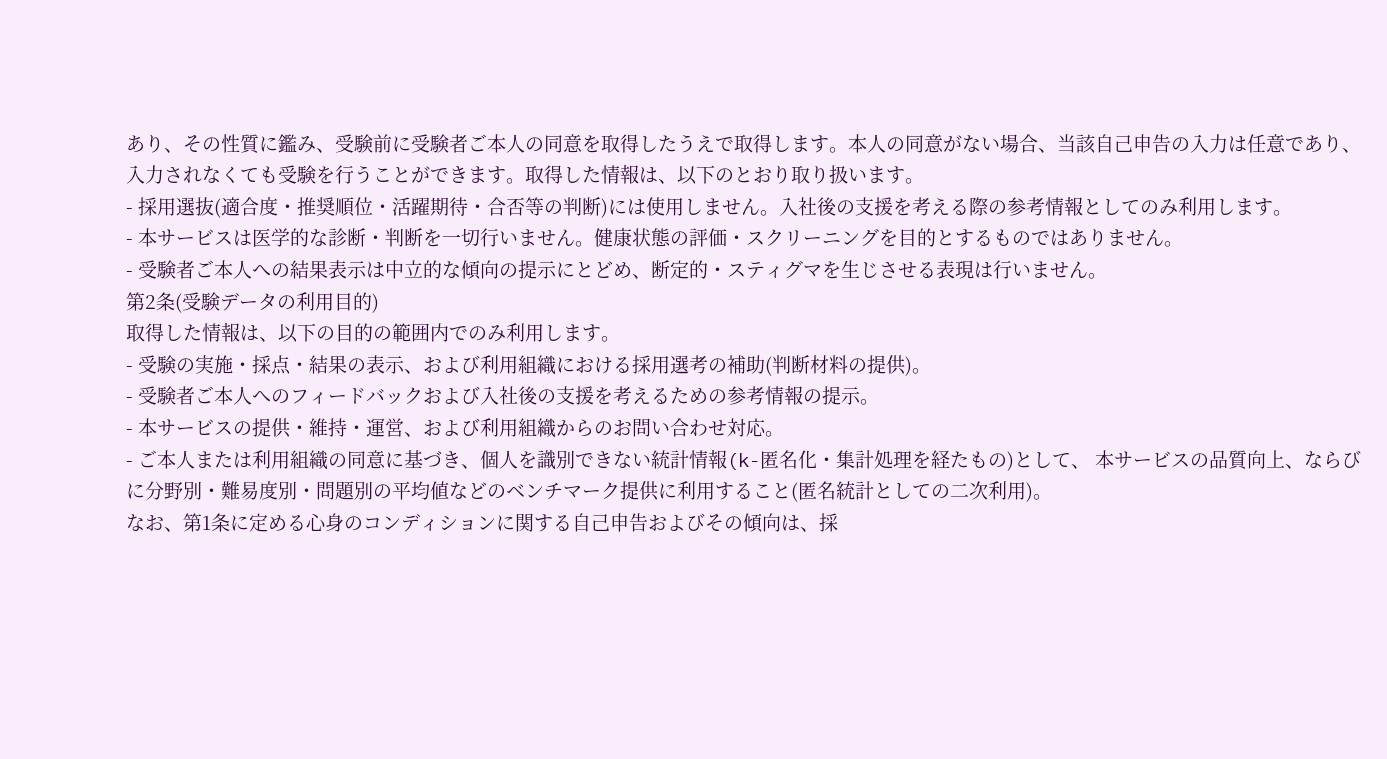あり、その性質に鑑み、受験前に受験者ご本人の同意を取得したうえで取得します。本人の同意がない場合、当該自己申告の入力は任意であり、入力されなくても受験を行うことができます。取得した情報は、以下のとおり取り扱います。
- 採用選抜(適合度・推奨順位・活躍期待・合否等の判断)には使用しません。入社後の支援を考える際の参考情報としてのみ利用します。
- 本サービスは医学的な診断・判断を一切行いません。健康状態の評価・スクリーニングを目的とするものではありません。
- 受験者ご本人への結果表示は中立的な傾向の提示にとどめ、断定的・スティグマを生じさせる表現は行いません。
第2条(受験データの利用目的)
取得した情報は、以下の目的の範囲内でのみ利用します。
- 受験の実施・採点・結果の表示、および利用組織における採用選考の補助(判断材料の提供)。
- 受験者ご本人へのフィードバックおよび入社後の支援を考えるための参考情報の提示。
- 本サービスの提供・維持・運営、および利用組織からのお問い合わせ対応。
- ご本人または利用組織の同意に基づき、個人を識別できない統計情報(k-匿名化・集計処理を経たもの)として、 本サービスの品質向上、ならびに分野別・難易度別・問題別の平均値などのベンチマーク提供に利用すること(匿名統計としての二次利用)。
なお、第1条に定める心身のコンディションに関する自己申告およびその傾向は、採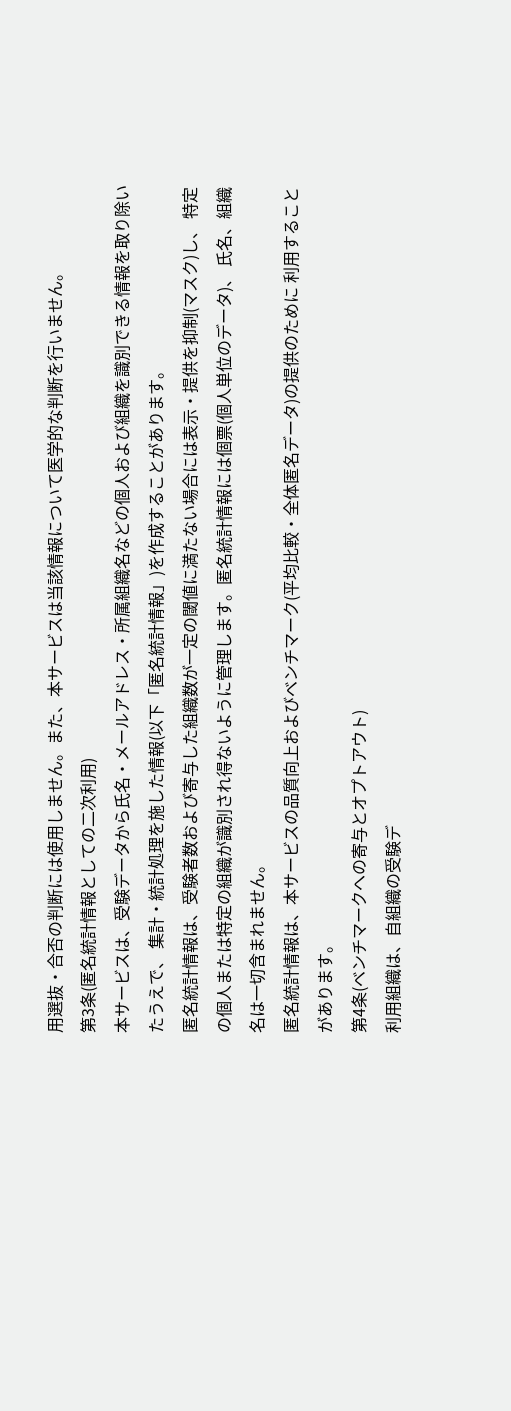用選抜・合否の判断には使用しません。また、本サービスは当該情報について医学的な判断を行いません。
第3条(匿名統計情報としての二次利用)
本サービスは、受験データから氏名・メールアドレス・所属組織名などの個人および組織を識別できる情報を取り除いたうえで、 集計・統計処理を施した情報(以下「匿名統計情報」)を作成することがあります。
匿名統計情報は、受験者数および寄与した組織数が一定の閾値に満たない場合には表示・提供を抑制(マスク)し、 特定の個人または特定の組織が識別され得ないように管理します。匿名統計情報には個票(個人単位のデータ)、 氏名、組織名は一切含まれません。
匿名統計情報は、本サービスの品質向上およびベンチマーク(平均比較・全体匿名データ)の提供のために 利用することがあります。
第4条(ベンチマークへの寄与とオプトアウト)
利用組織は、自組織の受験デ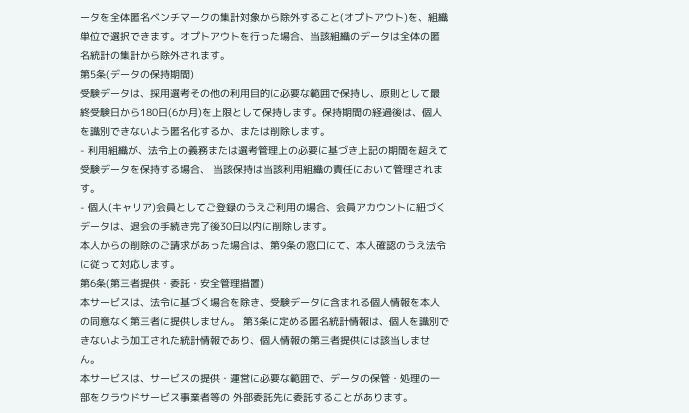ータを全体匿名ベンチマークの集計対象から除外すること(オプトアウト)を、組織単位で選択できます。オプトアウトを行った場合、当該組織のデータは全体の匿名統計の集計から除外されます。
第5条(データの保持期間)
受験データは、採用選考その他の利用目的に必要な範囲で保持し、原則として最終受験日から180日(6か月)を上限として保持します。保持期間の経過後は、個人を識別できないよう匿名化するか、または削除します。
- 利用組織が、法令上の義務または選考管理上の必要に基づき上記の期間を超えて受験データを保持する場合、 当該保持は当該利用組織の責任において管理されます。
- 個人(キャリア)会員としてご登録のうえご利用の場合、会員アカウントに紐づくデータは、退会の手続き完了後30日以内に削除します。
本人からの削除のご請求があった場合は、第9条の窓口にて、本人確認のうえ法令に従って対応します。
第6条(第三者提供・委託・安全管理措置)
本サービスは、法令に基づく場合を除き、受験データに含まれる個人情報を本人の同意なく第三者に提供しません。 第3条に定める匿名統計情報は、個人を識別できないよう加工された統計情報であり、個人情報の第三者提供には該当しません。
本サービスは、サービスの提供・運営に必要な範囲で、データの保管・処理の一部をクラウドサービス事業者等の 外部委託先に委託することがあります。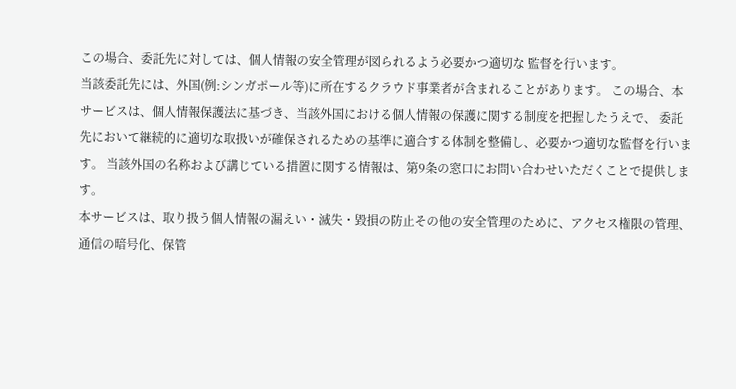この場合、委託先に対しては、個人情報の安全管理が図られるよう必要かつ適切な 監督を行います。
当該委託先には、外国(例:シンガポール等)に所在するクラウド事業者が含まれることがあります。 この場合、本サービスは、個人情報保護法に基づき、当該外国における個人情報の保護に関する制度を把握したうえで、 委託先において継続的に適切な取扱いが確保されるための基準に適合する体制を整備し、必要かつ適切な監督を行います。 当該外国の名称および講じている措置に関する情報は、第9条の窓口にお問い合わせいただくことで提供します。
本サービスは、取り扱う個人情報の漏えい・滅失・毀損の防止その他の安全管理のために、アクセス権限の管理、 通信の暗号化、保管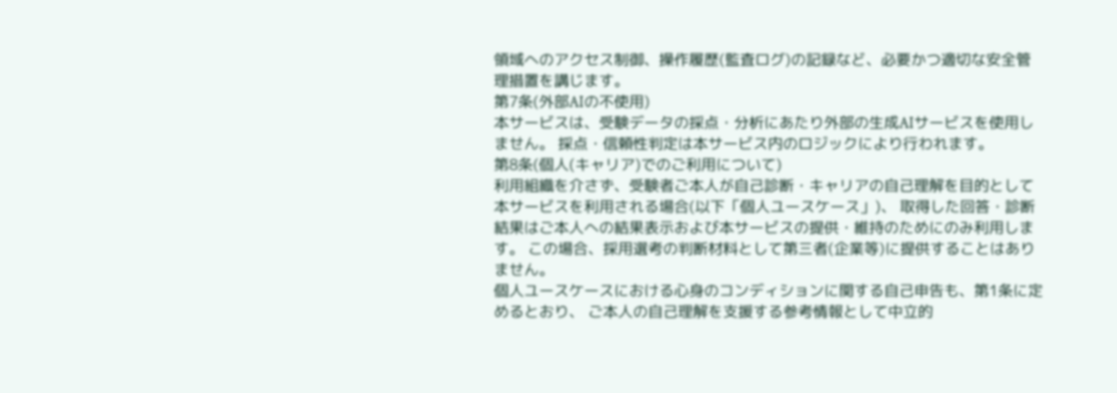領域へのアクセス制御、操作履歴(監査ログ)の記録など、必要かつ適切な安全管理措置を講じます。
第7条(外部AIの不使用)
本サービスは、受験データの採点・分析にあたり外部の生成AIサービスを使用しません。 採点・信頼性判定は本サービス内のロジックにより行われます。
第8条(個人(キャリア)でのご利用について)
利用組織を介さず、受験者ご本人が自己診断・キャリアの自己理解を目的として本サービスを利用される場合(以下「個人ユースケース」)、 取得した回答・診断結果はご本人への結果表示および本サービスの提供・維持のためにのみ利用します。 この場合、採用選考の判断材料として第三者(企業等)に提供することはありません。
個人ユースケースにおける心身のコンディションに関する自己申告も、第1条に定めるとおり、 ご本人の自己理解を支援する参考情報として中立的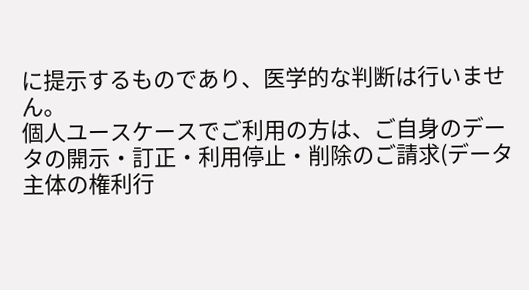に提示するものであり、医学的な判断は行いません。
個人ユースケースでご利用の方は、ご自身のデータの開示・訂正・利用停止・削除のご請求(データ主体の権利行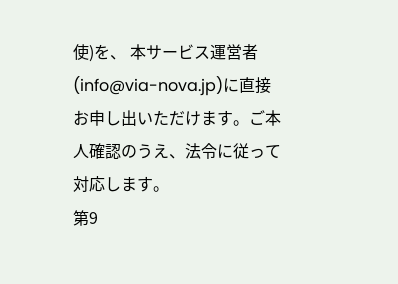使)を、 本サービス運営者(info@via-nova.jp)に直接お申し出いただけます。ご本人確認のうえ、法令に従って対応します。
第9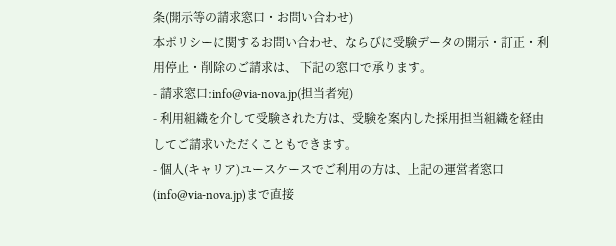条(開示等の請求窓口・お問い合わせ)
本ポリシーに関するお問い合わせ、ならびに受験データの開示・訂正・利用停止・削除のご請求は、 下記の窓口で承ります。
- 請求窓口:info@via-nova.jp(担当者宛)
- 利用組織を介して受験された方は、受験を案内した採用担当組織を経由してご請求いただくこともできます。
- 個人(キャリア)ユースケースでご利用の方は、上記の運営者窓口(info@via-nova.jp)まで直接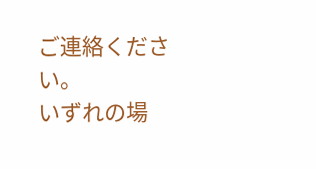ご連絡ください。
いずれの場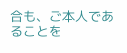合も、ご本人であることを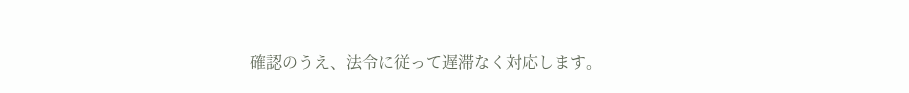確認のうえ、法令に従って遅滞なく対応します。